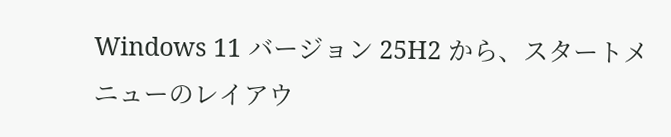Windows 11 バージョン 25H2 から、スタートメニューのレイアウ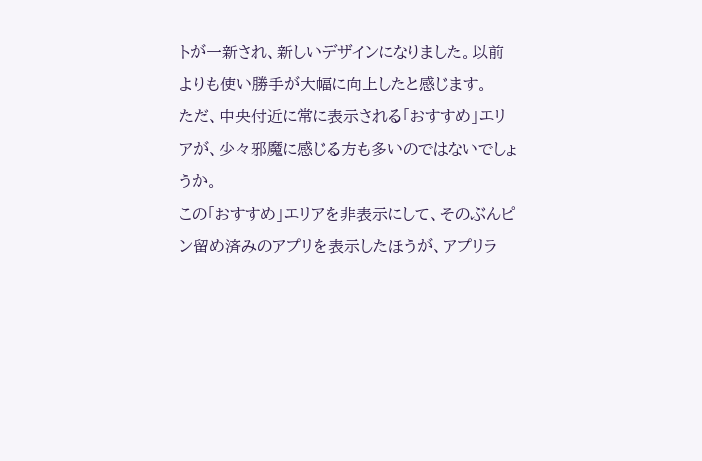トが一新され、新しいデザインになりました。以前よりも使い勝手が大幅に向上したと感じます。
ただ、中央付近に常に表示される「おすすめ」エリアが、少々邪魔に感じる方も多いのではないでしょうか。
この「おすすめ」エリアを非表示にして、そのぶんピン留め済みのアプリを表示したほうが、アプリラ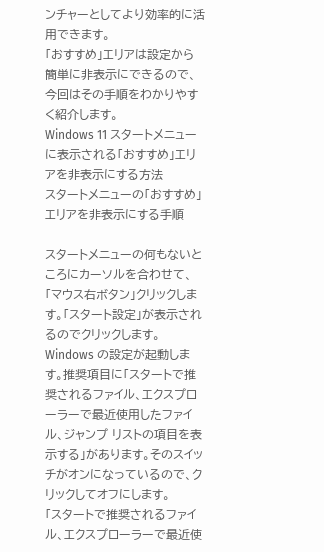ンチャーとしてより効率的に活用できます。
「おすすめ」エリアは設定から簡単に非表示にできるので、今回はその手順をわかりやすく紹介します。
Windows 11 スタートメニューに表示される「おすすめ」エリアを非表示にする方法
スタートメニューの「おすすめ」エリアを非表示にする手順

スタートメニューの何もないところにカーソルを合わせて、「マウス右ボタン」クリックします。「スタート設定」が表示されるのでクリックします。
Windows の設定が起動します。推奨項目に「スタートで推奨されるファイル、エクスプローラーで最近使用したファイル、ジャンプ リストの項目を表示する」があります。そのスイッチがオンになっているので、クリックしてオフにします。
「スタートで推奨されるファイル、エクスプローラーで最近使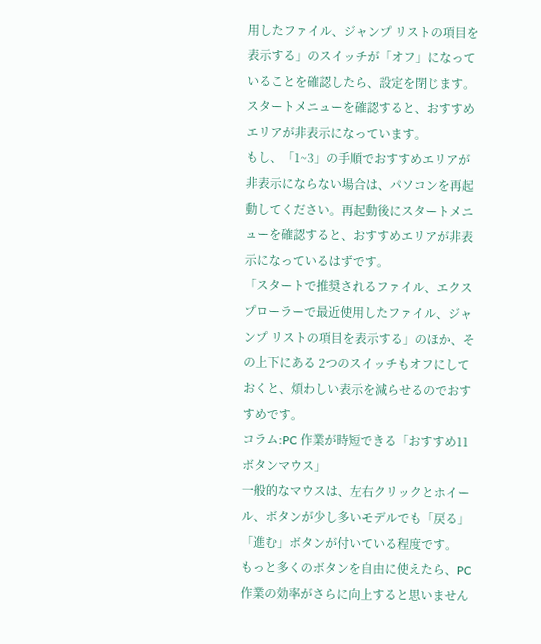用したファイル、ジャンプ リストの項目を表示する」のスイッチが「オフ」になっていることを確認したら、設定を閉じます。
スタートメニューを確認すると、おすすめエリアが非表示になっています。
もし、「1~3」の手順でおすすめエリアが非表示にならない場合は、パソコンを再起動してください。再起動後にスタートメニューを確認すると、おすすめエリアが非表示になっているはずです。
「スタートで推奨されるファイル、エクスプローラーで最近使用したファイル、ジャンプ リストの項目を表示する」のほか、その上下にある 2つのスイッチもオフにしておくと、煩わしい表示を減らせるのでおすすめです。
コラム:PC 作業が時短できる「おすすめ11ボタンマウス」
一般的なマウスは、左右クリックとホイール、ボタンが少し多いモデルでも「戻る」「進む」ボタンが付いている程度です。
もっと多くのボタンを自由に使えたら、PC 作業の効率がさらに向上すると思いません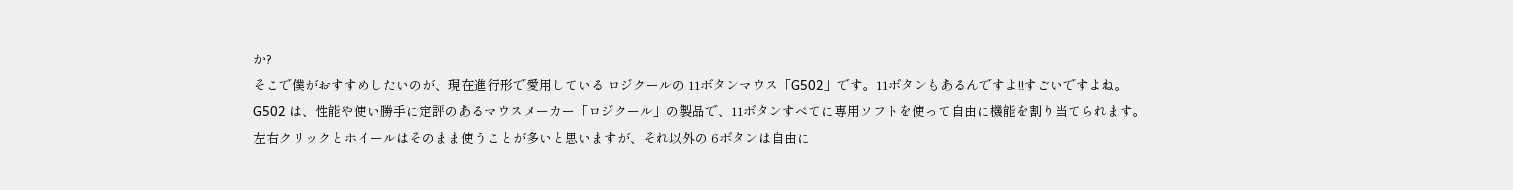か?
そこで僕がおすすめしたいのが、現在進行形で愛用している ロジクールの 11ボタンマウス「G502」です。11ボタンもあるんですよ!!すごいですよね。
G502 は、性能や使い勝手に定評のあるマウスメーカー「ロジクール」の製品で、11ボタンすべてに専用ソフトを使って自由に機能を割り当てられます。
左右クリックとホイールはそのまま使うことが多いと思いますが、それ以外の 6ボタンは自由に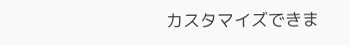カスタマイズできま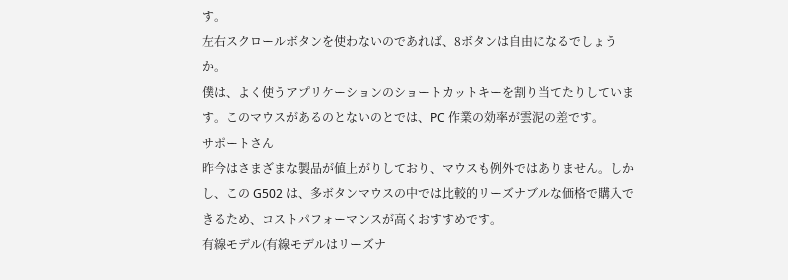す。
左右スクロールボタンを使わないのであれば、8ボタンは自由になるでしょうか。
僕は、よく使うアプリケーションのショートカットキーを割り当てたりしています。このマウスがあるのとないのとでは、PC 作業の効率が雲泥の差です。
サポートさん
昨今はさまざまな製品が値上がりしており、マウスも例外ではありません。しかし、この G502 は、多ボタンマウスの中では比較的リーズナブルな価格で購入できるため、コストパフォーマンスが高くおすすめです。
有線モデル(有線モデルはリーズナ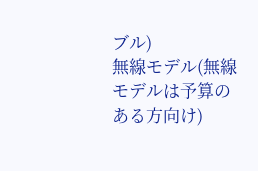ブル)
無線モデル(無線モデルは予算のある方向け)